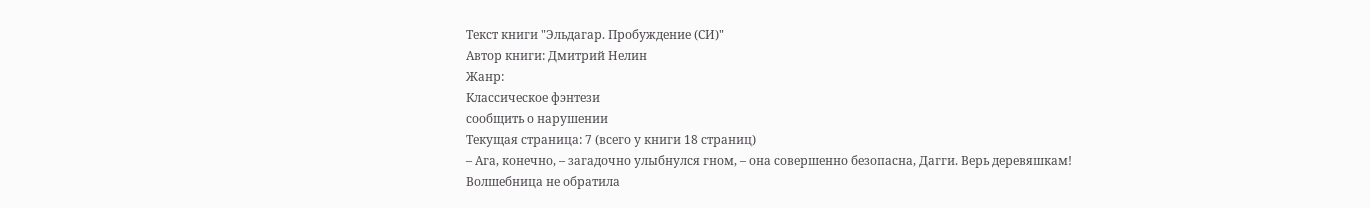Текст книги "Эльдагар. Пробуждение (СИ)"
Автор книги: Дмитрий Нелин
Жанр:
Классическое фэнтези
сообщить о нарушении
Текущая страница: 7 (всего у книги 18 страниц)
– Ага, конечно, – загадочно улыбнулся гном, – она совершенно безопасна, Дагги. Верь деревяшкам!
Волшебница не обратила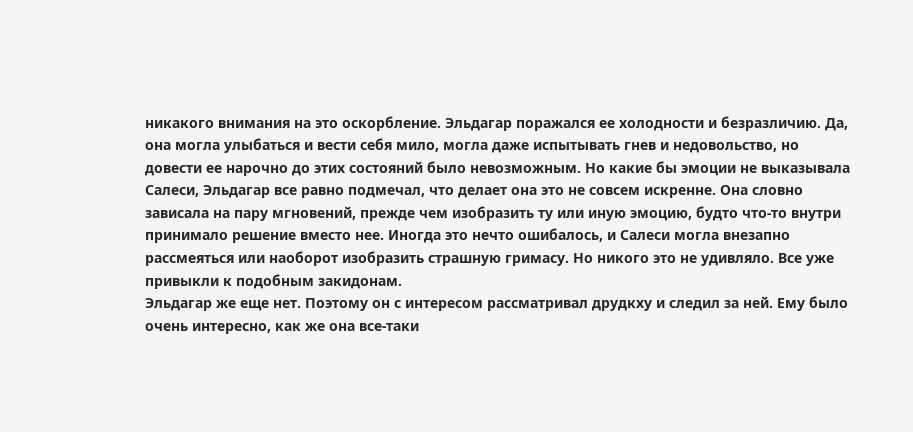никакого внимания на это оскорбление. Эльдагар поражался ее холодности и безразличию. Да, она могла улыбаться и вести себя мило, могла даже испытывать гнев и недовольство, но довести ее нарочно до этих состояний было невозможным. Но какие бы эмоции не выказывала Салеси, Эльдагар все равно подмечал, что делает она это не совсем искренне. Она словно зависала на пару мгновений, прежде чем изобразить ту или иную эмоцию, будто что-то внутри принимало решение вместо нее. Иногда это нечто ошибалось, и Салеси могла внезапно рассмеяться или наоборот изобразить страшную гримасу. Но никого это не удивляло. Все уже привыкли к подобным закидонам.
Эльдагар же еще нет. Поэтому он с интересом рассматривал друдкху и следил за ней. Ему было очень интересно, как же она все-таки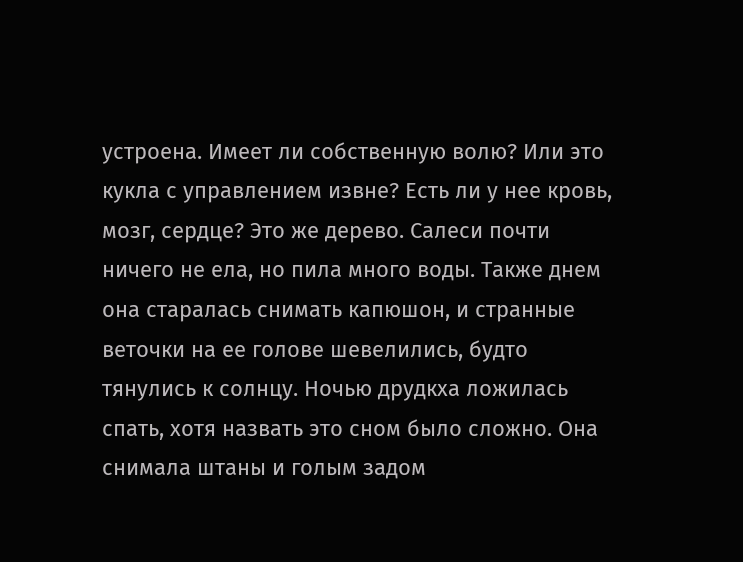устроена. Имеет ли собственную волю? Или это кукла с управлением извне? Есть ли у нее кровь, мозг, сердце? Это же дерево. Салеси почти ничего не ела, но пила много воды. Также днем она старалась снимать капюшон, и странные веточки на ее голове шевелились, будто тянулись к солнцу. Ночью друдкха ложилась спать, хотя назвать это сном было сложно. Она снимала штаны и голым задом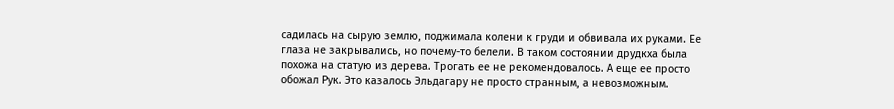садилась на сырую землю, поджимала колени к груди и обвивала их руками. Ее глаза не закрывались, но почему-то белели. В таком состоянии друдкха была похожа на статую из дерева. Трогать ее не рекомендовалось. А еще ее просто обожал Рук. Это казалось Эльдагару не просто странным, а невозможным.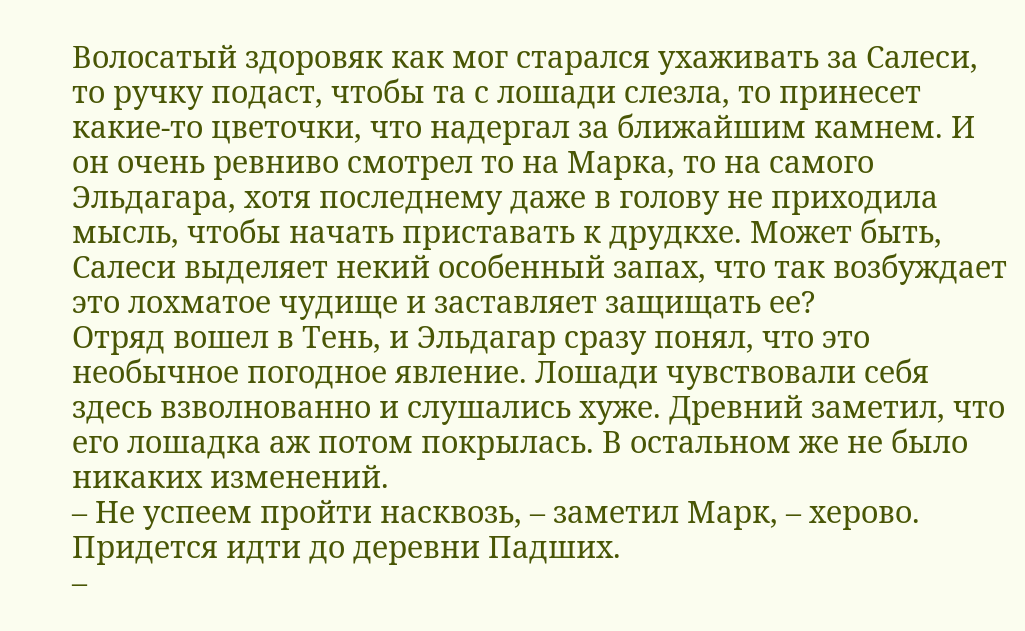Волосатый здоровяк как мог старался ухаживать за Салеси, то ручку подаст, чтобы та с лошади слезла, то принесет какие-то цветочки, что надергал за ближайшим камнем. И он очень ревниво смотрел то на Марка, то на самого Эльдагара, хотя последнему даже в голову не приходила мысль, чтобы начать приставать к друдкхе. Может быть, Салеси выделяет некий особенный запах, что так возбуждает это лохматое чудище и заставляет защищать ее?
Отряд вошел в Тень, и Эльдагар сразу понял, что это необычное погодное явление. Лошади чувствовали себя здесь взволнованно и слушались хуже. Древний заметил, что его лошадка аж потом покрылась. В остальном же не было никаких изменений.
– Не успеем пройти насквозь, – заметил Марк, – херово. Придется идти до деревни Падших.
–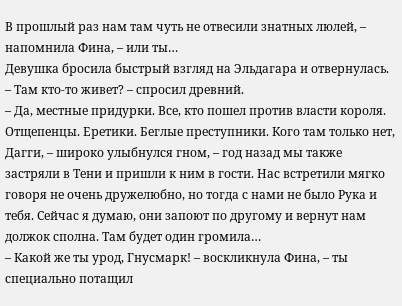В прошлый раз нам там чуть не отвесили знатных люлей, – напомнила Фина, – или ты…
Девушка бросила быстрый взгляд на Эльдагара и отвернулась.
– Там кто-то живет? – спросил древний.
– Да, местные придурки. Все, кто пошел против власти короля. Отщепенцы. Еретики. Беглые преступники. Кого там только нет, Дагги, – широко улыбнулся гном, – год назад мы также застряли в Тени и пришли к ним в гости. Нас встретили мягко говоря не очень дружелюбно, но тогда с нами не было Рука и тебя. Сейчас я думаю, они запоют по другому и вернут нам должок сполна. Там будет один громила…
– Какой же ты урод, Гнусмарк! – воскликнула Фина, – ты специально потащил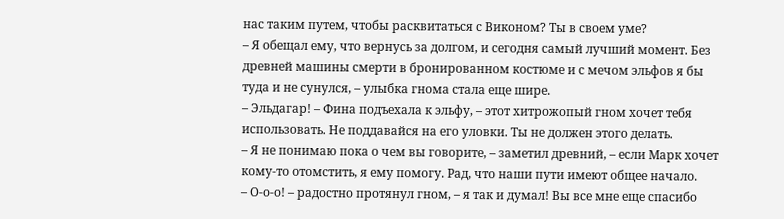нас таким путем, чтобы расквитаться с Виконом? Ты в своем уме?
– Я обещал ему, что вернусь за долгом, и сегодня самый лучший момент. Без древней машины смерти в бронированном костюме и с мечом эльфов я бы туда и не сунулся, – улыбка гнома стала еще шире.
– Эльдагар! – Фина подъехала к эльфу, – этот хитрожопый гном хочет тебя использовать. Не поддавайся на его уловки. Ты не должен этого делать.
– Я не понимаю пока о чем вы говорите, – заметил древний, – если Марк хочет кому-то отомстить, я ему помогу. Рад, что наши пути имеют общее начало.
– О-о-о! – радостно протянул гном, – я так и думал! Вы все мне еще спасибо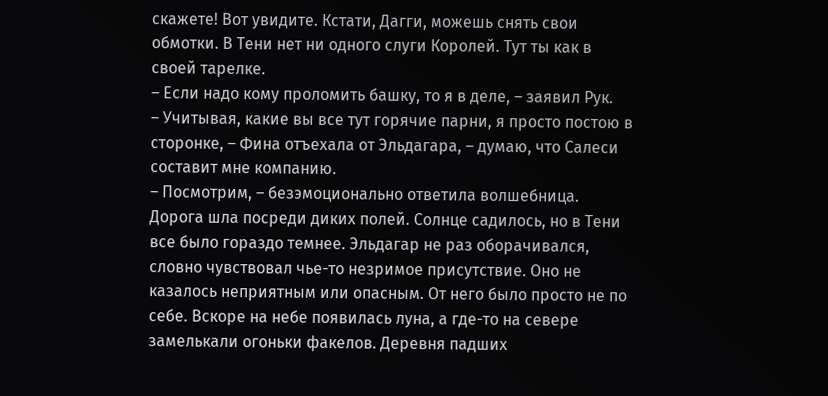скажете! Вот увидите. Кстати, Дагги, можешь снять свои обмотки. В Тени нет ни одного слуги Королей. Тут ты как в своей тарелке.
– Если надо кому проломить башку, то я в деле, – заявил Рук.
– Учитывая, какие вы все тут горячие парни, я просто постою в сторонке, – Фина отъехала от Эльдагара, – думаю, что Салеси составит мне компанию.
– Посмотрим, – безэмоционально ответила волшебница.
Дорога шла посреди диких полей. Солнце садилось, но в Тени все было гораздо темнее. Эльдагар не раз оборачивался, словно чувствовал чье-то незримое присутствие. Оно не казалось неприятным или опасным. От него было просто не по себе. Вскоре на небе появилась луна, а где-то на севере замелькали огоньки факелов. Деревня падших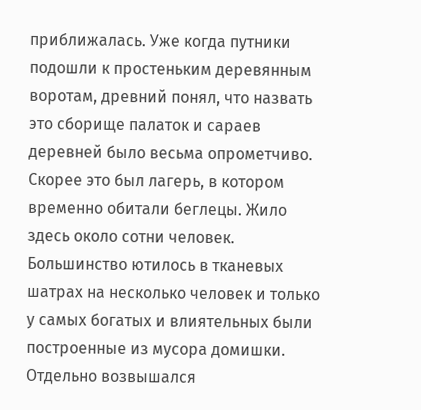приближалась. Уже когда путники подошли к простеньким деревянным воротам, древний понял, что назвать это сборище палаток и сараев деревней было весьма опрометчиво. Скорее это был лагерь, в котором временно обитали беглецы. Жило здесь около сотни человек. Большинство ютилось в тканевых шатрах на несколько человек и только у самых богатых и влиятельных были построенные из мусора домишки. Отдельно возвышался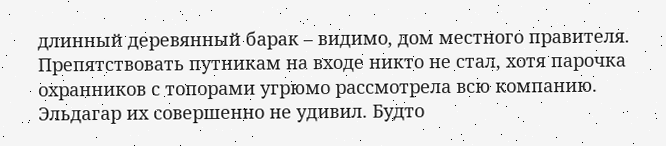длинный деревянный барак – видимо, дом местного правителя.
Препятствовать путникам на входе никто не стал, хотя парочка охранников с топорами угрюмо рассмотрела всю компанию. Эльдагар их совершенно не удивил. Будто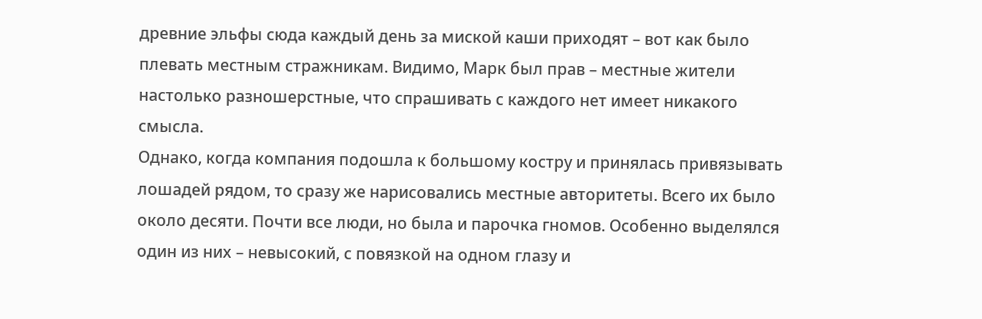древние эльфы сюда каждый день за миской каши приходят – вот как было плевать местным стражникам. Видимо, Марк был прав – местные жители настолько разношерстные, что спрашивать с каждого нет имеет никакого смысла.
Однако, когда компания подошла к большому костру и принялась привязывать лошадей рядом, то сразу же нарисовались местные авторитеты. Всего их было около десяти. Почти все люди, но была и парочка гномов. Особенно выделялся один из них – невысокий, с повязкой на одном глазу и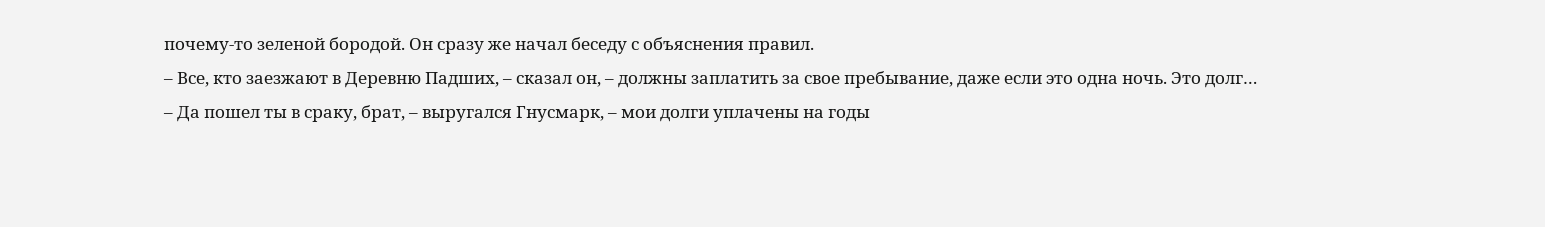почему-то зеленой бородой. Он сразу же начал беседу с объяснения правил.
– Все, кто заезжают в Деревню Падших, – сказал он, – должны заплатить за свое пребывание, даже если это одна ночь. Это долг…
– Да пошел ты в сраку, брат, – выругался Гнусмарк, – мои долги уплачены на годы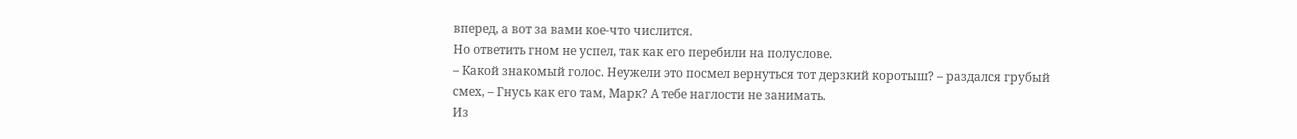вперед, а вот за вами кое-что числится.
Но ответить гном не успел, так как его перебили на полуслове.
– Какой знакомый голос. Неужели это посмел вернуться тот дерзкий коротыш? – раздался грубый смех, – Гнусь как его там, Марк? А тебе наглости не занимать.
Из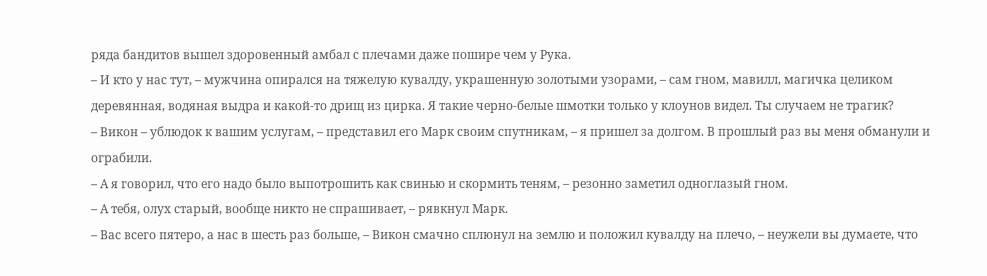ряда бандитов вышел здоровенный амбал с плечами даже пошире чем у Рука.
– И кто у нас тут, – мужчина опирался на тяжелую кувалду, украшенную золотыми узорами, – сам гном, мавилл, магичка целиком деревянная, водяная выдра и какой-то дрищ из цирка. Я такие черно-белые шмотки только у клоунов видел. Ты случаем не трагик?
– Викон – ублюдок к вашим услугам, – представил его Марк своим спутникам, – я пришел за долгом. В прошлый раз вы меня обманули и ограбили.
– А я говорил, что его надо было выпотрошить как свинью и скормить теням, – резонно заметил одноглазый гном.
– А тебя, олух старый, вообще никто не спрашивает, – рявкнул Марк.
– Вас всего пятеро, а нас в шесть раз больше, – Викон смачно сплюнул на землю и положил кувалду на плечо, – неужели вы думаете, что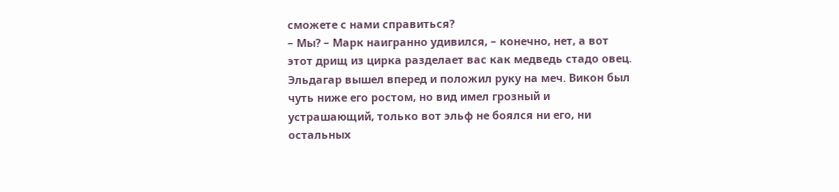сможете с нами справиться?
– Мы? – Марк наигранно удивился, – конечно, нет, а вот этот дрищ из цирка разделает вас как медведь стадо овец.
Эльдагар вышел вперед и положил руку на меч. Викон был чуть ниже его ростом, но вид имел грозный и устрашающий, только вот эльф не боялся ни его, ни остальных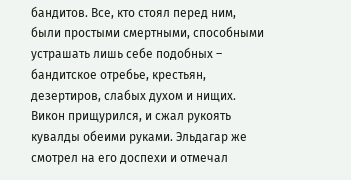бандитов. Все, кто стоял перед ним, были простыми смертными, способными устрашать лишь себе подобных – бандитское отребье, крестьян, дезертиров, слабых духом и нищих.
Викон прищурился, и сжал рукоять кувалды обеими руками. Эльдагар же смотрел на его доспехи и отмечал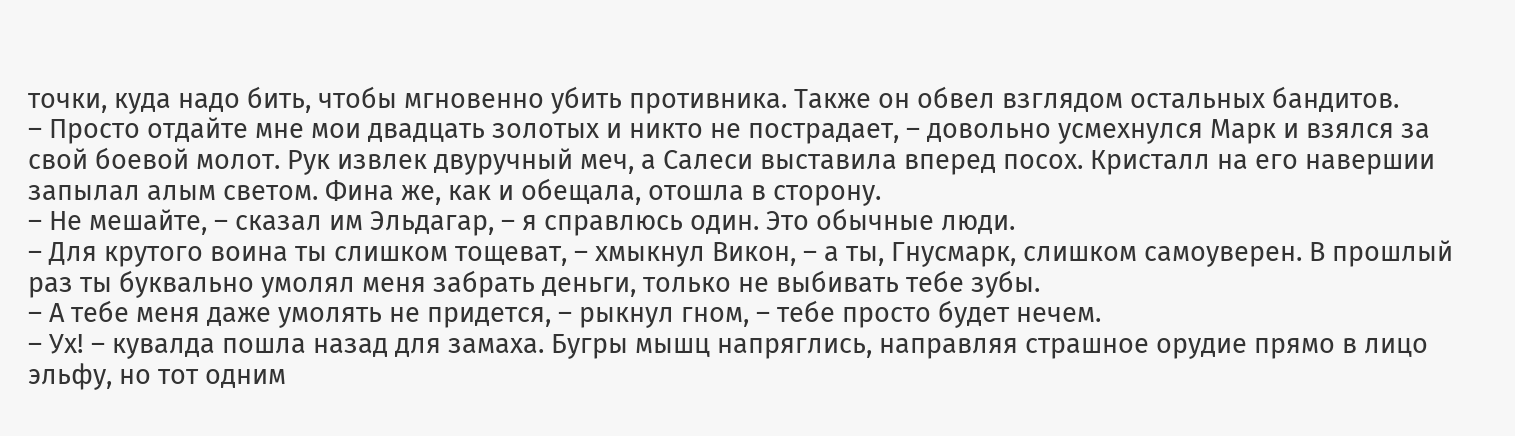точки, куда надо бить, чтобы мгновенно убить противника. Также он обвел взглядом остальных бандитов.
– Просто отдайте мне мои двадцать золотых и никто не пострадает, – довольно усмехнулся Марк и взялся за свой боевой молот. Рук извлек двуручный меч, а Салеси выставила вперед посох. Кристалл на его навершии запылал алым светом. Фина же, как и обещала, отошла в сторону.
– Не мешайте, – сказал им Эльдагар, – я справлюсь один. Это обычные люди.
– Для крутого воина ты слишком тощеват, – хмыкнул Викон, – а ты, Гнусмарк, слишком самоуверен. В прошлый раз ты буквально умолял меня забрать деньги, только не выбивать тебе зубы.
– А тебе меня даже умолять не придется, – рыкнул гном, – тебе просто будет нечем.
– Ух! – кувалда пошла назад для замаха. Бугры мышц напряглись, направляя страшное орудие прямо в лицо эльфу, но тот одним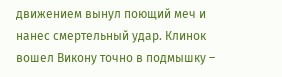движением вынул поющий меч и нанес смертельный удар. Клинок вошел Викону точно в подмышку –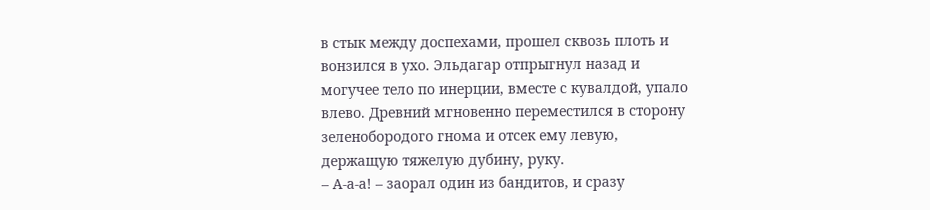в стык между доспехами, прошел сквозь плоть и вонзился в ухо. Эльдагар отпрыгнул назад и могучее тело по инерции, вместе с кувалдой, упало влево. Древний мгновенно переместился в сторону зеленобородого гнома и отсек ему левую, держащую тяжелую дубину, руку.
– А-а-а! – заорал один из бандитов, и сразу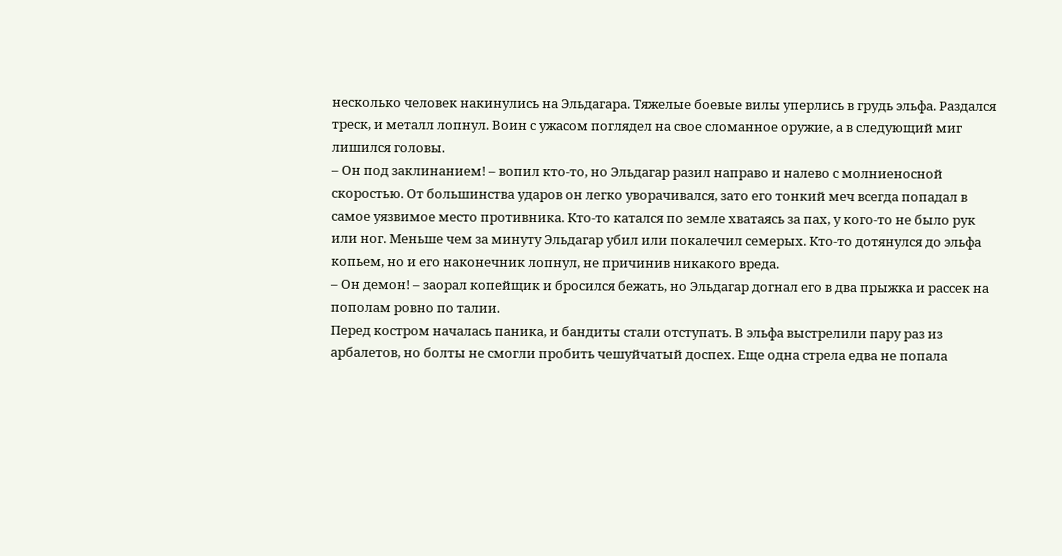несколько человек накинулись на Эльдагара. Тяжелые боевые вилы уперлись в грудь эльфа. Раздался треск, и металл лопнул. Воин с ужасом поглядел на свое сломанное оружие, а в следующий миг лишился головы.
– Он под заклинанием! – вопил кто-то, но Эльдагар разил направо и налево с молниеносной скоростью. От большинства ударов он легко уворачивался, зато его тонкий меч всегда попадал в самое уязвимое место противника. Кто-то катался по земле хватаясь за пах, у кого-то не было рук или ног. Меньше чем за минуту Эльдагар убил или покалечил семерых. Кто-то дотянулся до эльфа копьем, но и его наконечник лопнул, не причинив никакого вреда.
– Он демон! – заорал копейщик и бросился бежать, но Эльдагар догнал его в два прыжка и рассек на пополам ровно по талии.
Перед костром началась паника, и бандиты стали отступать. В эльфа выстрелили пару раз из арбалетов, но болты не смогли пробить чешуйчатый доспех. Еще одна стрела едва не попала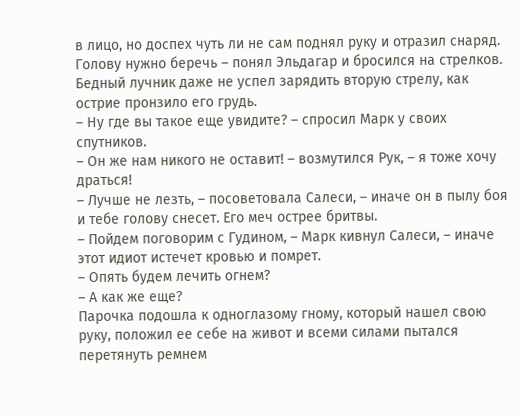в лицо, но доспех чуть ли не сам поднял руку и отразил снаряд. Голову нужно беречь – понял Эльдагар и бросился на стрелков. Бедный лучник даже не успел зарядить вторую стрелу, как острие пронзило его грудь.
– Ну где вы такое еще увидите? – спросил Марк у своих спутников.
– Он же нам никого не оставит! – возмутился Рук, – я тоже хочу драться!
– Лучше не лезть, – посоветовала Салеси, – иначе он в пылу боя и тебе голову снесет. Его меч острее бритвы.
– Пойдем поговорим с Гудином, – Марк кивнул Салеси, – иначе этот идиот истечет кровью и помрет.
– Опять будем лечить огнем?
– А как же еще?
Парочка подошла к одноглазому гному, который нашел свою руку, положил ее себе на живот и всеми силами пытался перетянуть ремнем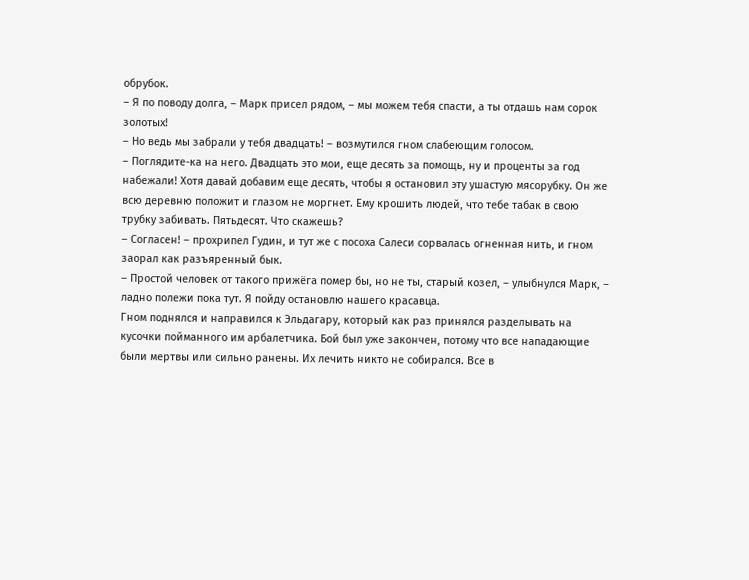обрубок.
– Я по поводу долга, – Марк присел рядом, – мы можем тебя спасти, а ты отдашь нам сорок золотых!
– Но ведь мы забрали у тебя двадцать! – возмутился гном слабеющим голосом.
– Поглядите-ка на него. Двадцать это мои, еще десять за помощь, ну и проценты за год набежали! Хотя давай добавим еще десять, чтобы я остановил эту ушастую мясорубку. Он же всю деревню положит и глазом не моргнет. Ему крошить людей, что тебе табак в свою трубку забивать. Пятьдесят. Что скажешь?
– Согласен! – прохрипел Гудин, и тут же с посоха Салеси сорвалась огненная нить, и гном заорал как разъяренный бык.
– Простой человек от такого прижёга помер бы, но не ты, старый козел, – улыбнулся Марк, – ладно полежи пока тут. Я пойду остановлю нашего красавца.
Гном поднялся и направился к Эльдагару, который как раз принялся разделывать на кусочки пойманного им арбалетчика. Бой был уже закончен, потому что все нападающие были мертвы или сильно ранены. Их лечить никто не собирался. Все в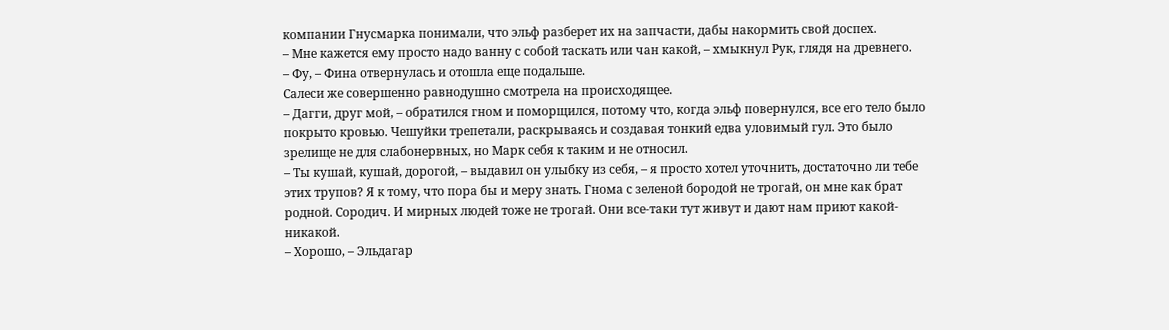компании Гнусмарка понимали, что эльф разберет их на запчасти, дабы накормить свой доспех.
– Мне кажется ему просто надо ванну с собой таскать или чан какой, – хмыкнул Рук, глядя на древнего.
– Фу, – Фина отвернулась и отошла еще подальше.
Салеси же совершенно равнодушно смотрела на происходящее.
– Дагги, друг мой, – обратился гном и поморщился, потому что, когда эльф повернулся, все его тело было покрыто кровью. Чешуйки трепетали, раскрываясь и создавая тонкий едва уловимый гул. Это было зрелище не для слабонервных, но Марк себя к таким и не относил.
– Ты кушай, кушай, дорогой, – выдавил он улыбку из себя, – я просто хотел уточнить, достаточно ли тебе этих трупов? Я к тому, что пора бы и меру знать. Гнома с зеленой бородой не трогай, он мне как брат родной. Сородич. И мирных людей тоже не трогай. Они все-таки тут живут и дают нам приют какой-никакой.
– Хорошо, – Эльдагар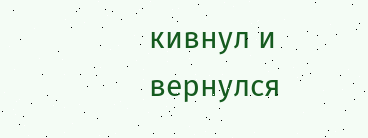кивнул и вернулся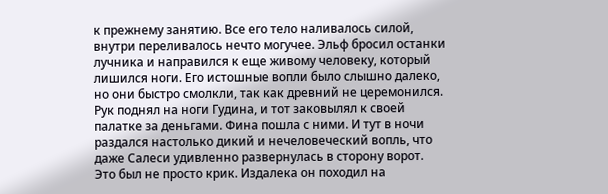к прежнему занятию. Все его тело наливалось силой, внутри переливалось нечто могучее. Эльф бросил останки лучника и направился к еще живому человеку, который лишился ноги. Его истошные вопли было слышно далеко, но они быстро смолкли, так как древний не церемонился.
Рук поднял на ноги Гудина, и тот заковылял к своей палатке за деньгами. Фина пошла с ними. И тут в ночи раздался настолько дикий и нечеловеческий вопль, что даже Салеси удивленно развернулась в сторону ворот.
Это был не просто крик. Издалека он походил на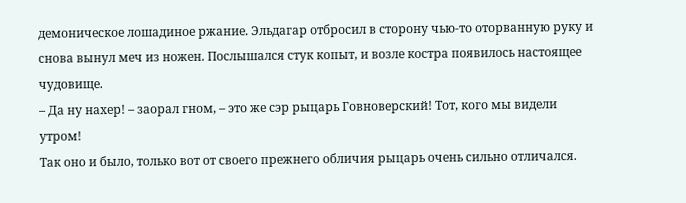демоническое лошадиное ржание. Эльдагар отбросил в сторону чью-то оторванную руку и снова вынул меч из ножен. Послышался стук копыт, и возле костра появилось настоящее чудовище.
– Да ну нахер! – заорал гном, – это же сэр рыцарь Говноверский! Тот, кого мы видели утром!
Так оно и было, только вот от своего прежнего обличия рыцарь очень сильно отличался.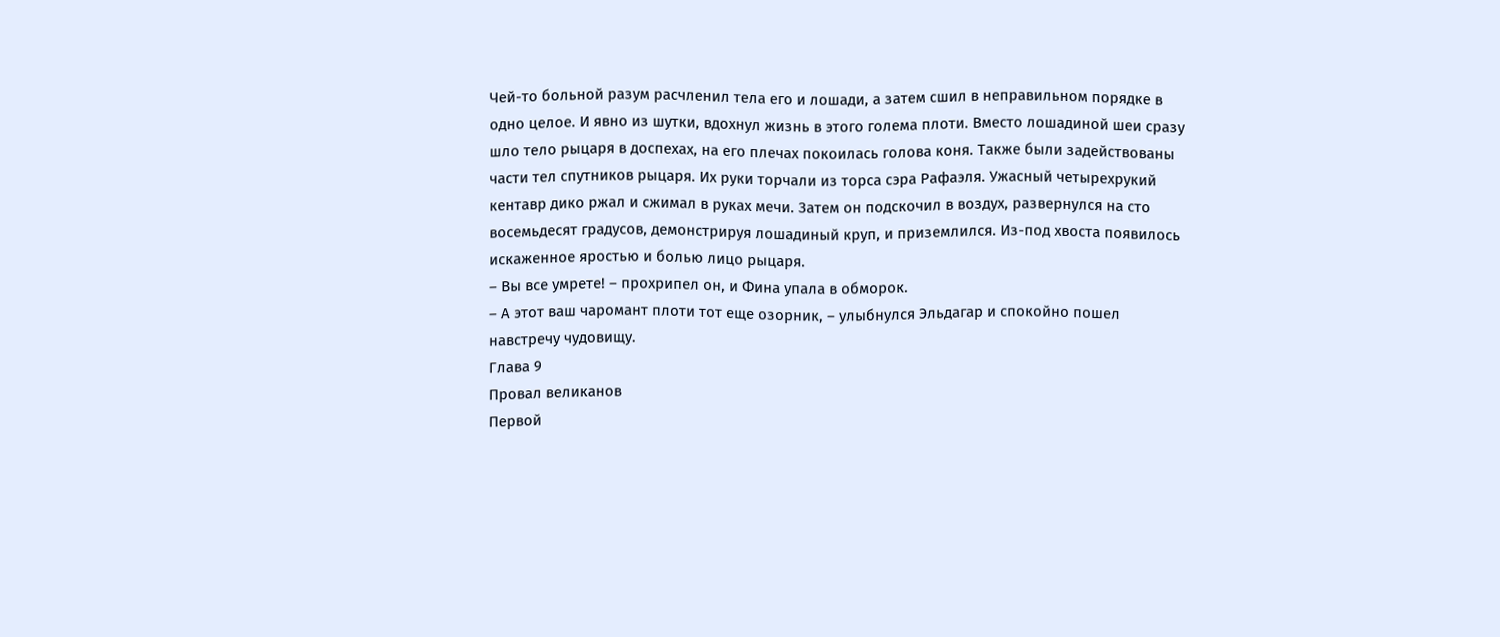Чей-то больной разум расчленил тела его и лошади, а затем сшил в неправильном порядке в одно целое. И явно из шутки, вдохнул жизнь в этого голема плоти. Вместо лошадиной шеи сразу шло тело рыцаря в доспехах, на его плечах покоилась голова коня. Также были задействованы части тел спутников рыцаря. Их руки торчали из торса сэра Рафаэля. Ужасный четырехрукий кентавр дико ржал и сжимал в руках мечи. Затем он подскочил в воздух, развернулся на сто восемьдесят градусов, демонстрируя лошадиный круп, и приземлился. Из-под хвоста появилось искаженное яростью и болью лицо рыцаря.
– Вы все умрете! – прохрипел он, и Фина упала в обморок.
– А этот ваш чаромант плоти тот еще озорник, – улыбнулся Эльдагар и спокойно пошел навстречу чудовищу.
Глава 9
Провал великанов
Первой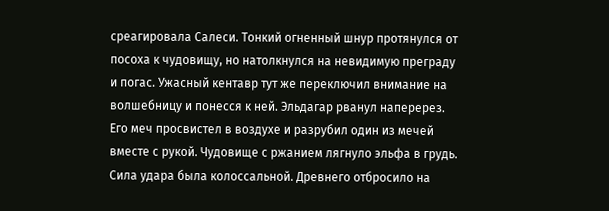среагировала Салеси. Тонкий огненный шнур протянулся от посоха к чудовищу, но натолкнулся на невидимую преграду и погас. Ужасный кентавр тут же переключил внимание на волшебницу и понесся к ней. Эльдагар рванул наперерез. Его меч просвистел в воздухе и разрубил один из мечей вместе с рукой. Чудовище с ржанием лягнуло эльфа в грудь. Сила удара была колоссальной. Древнего отбросило на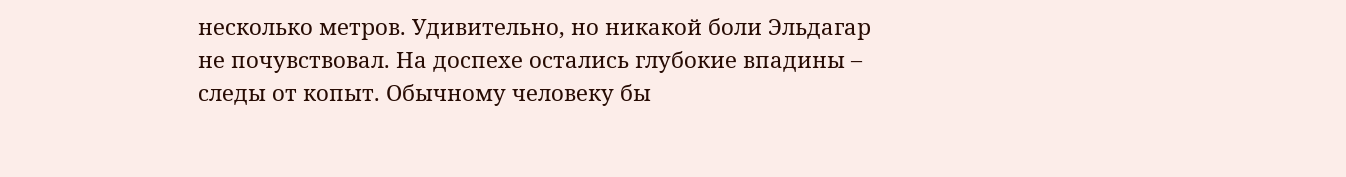несколько метров. Удивительно, но никакой боли Эльдагар не почувствовал. На доспехе остались глубокие впадины – следы от копыт. Обычному человеку бы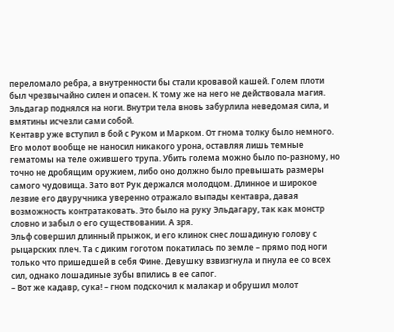переломало ребра, а внутренности бы стали кровавой кашей. Голем плоти был чрезвычайно силен и опасен. К тому же на него не действовала магия.
Эльдагар поднялся на ноги. Внутри тела вновь забурлила неведомая сила, и вмятины исчезли сами собой.
Кентавр уже вступил в бой с Руком и Марком. От гнома толку было немного. Его молот вообще не наносил никакого урона, оставляя лишь темные гематомы на теле ожившего трупа. Убить голема можно было по-разному, но точно не дробящим оружием, либо оно должно было превышать размеры самого чудовища. Зато вот Рук держался молодцом. Длинное и широкое лезвие его двуручника уверенно отражало выпады кентавра, давая возможность контратаковать. Это было на руку Эльдагару, так как монстр словно и забыл о его существовании. А зря.
Эльф совершил длинный прыжок, и его клинок снес лошадиную голову с рыцарских плеч. Та с диким гоготом покатилась по земле – прямо под ноги только что пришедшей в себя Фине. Девушку взвизгнула и пнула ее со всех сил, однако лошадиные зубы впились в ее сапог.
– Вот же кадавр, сука! – гном подскочил к малакар и обрушил молот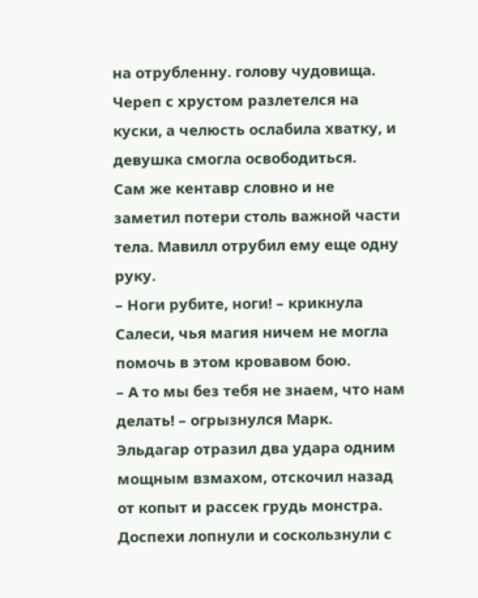на отрубленну. голову чудовища. Череп с хрустом разлетелся на куски, а челюсть ослабила хватку, и девушка смогла освободиться.
Сам же кентавр словно и не заметил потери столь важной части тела. Мавилл отрубил ему еще одну руку.
– Ноги рубите, ноги! – крикнула Салеси, чья магия ничем не могла помочь в этом кровавом бою.
– А то мы без тебя не знаем, что нам делать! – огрызнулся Марк.
Эльдагар отразил два удара одним мощным взмахом, отскочил назад от копыт и рассек грудь монстра. Доспехи лопнули и соскользнули с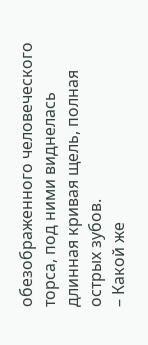обезображенного человеческого торса, под ними виднелась длинная кривая щель, полная острых зубов.
– Какой же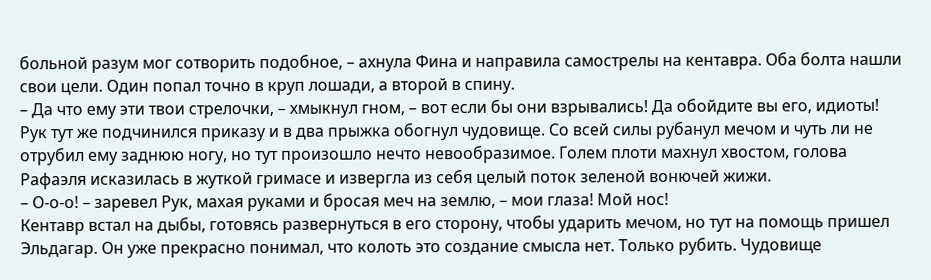больной разум мог сотворить подобное, – ахнула Фина и направила самострелы на кентавра. Оба болта нашли свои цели. Один попал точно в круп лошади, а второй в спину.
– Да что ему эти твои стрелочки, – хмыкнул гном, – вот если бы они взрывались! Да обойдите вы его, идиоты!
Рук тут же подчинился приказу и в два прыжка обогнул чудовище. Со всей силы рубанул мечом и чуть ли не отрубил ему заднюю ногу, но тут произошло нечто невообразимое. Голем плоти махнул хвостом, голова Рафаэля исказилась в жуткой гримасе и извергла из себя целый поток зеленой вонючей жижи.
– О-о-о! – заревел Рук, махая руками и бросая меч на землю, – мои глаза! Мой нос!
Кентавр встал на дыбы, готовясь развернуться в его сторону, чтобы ударить мечом, но тут на помощь пришел Эльдагар. Он уже прекрасно понимал, что колоть это создание смысла нет. Только рубить. Чудовище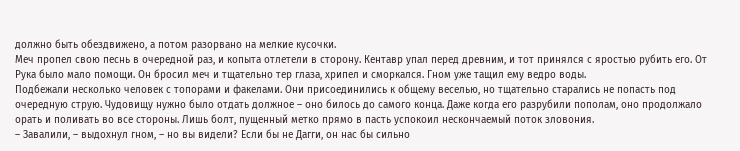должно быть обездвижено, а потом разорвано на мелкие кусочки.
Меч пропел свою песнь в очередной раз, и копыта отлетели в сторону. Кентавр упал перед древним, и тот принялся с яростью рубить его. От Рука было мало помощи. Он бросил меч и тщательно тер глаза, хрипел и сморкался. Гном уже тащил ему ведро воды.
Подбежали несколько человек с топорами и факелами. Они присоединились к общему веселью, но тщательно старались не попасть под очередную струю. Чудовищу нужно было отдать должное – оно билось до самого конца. Даже когда его разрубили пополам, оно продолжало орать и поливать во все стороны. Лишь болт, пущенный метко прямо в пасть успокоил нескончаемый поток зловония.
– Завалили, – выдохнул гном, – но вы видели? Если бы не Дагги, он нас бы сильно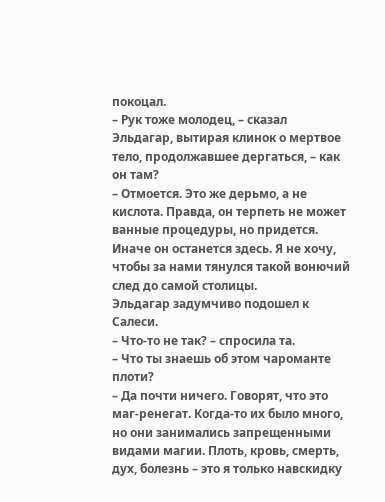покоцал.
– Рук тоже молодец, – сказал Эльдагар, вытирая клинок о мертвое тело, продолжавшее дергаться, – как он там?
– Отмоется. Это же дерьмо, а не кислота. Правда, он терпеть не может ванные процедуры, но придется. Иначе он останется здесь. Я не хочу, чтобы за нами тянулся такой вонючий след до самой столицы.
Эльдагар задумчиво подошел к Салеси.
– Что-то не так? – спросила та.
– Что ты знаешь об этом чароманте плоти?
– Да почти ничего. Говорят, что это маг-ренегат. Когда-то их было много, но они занимались запрещенными видами магии. Плоть, кровь, смерть, дух, болезнь – это я только навскидку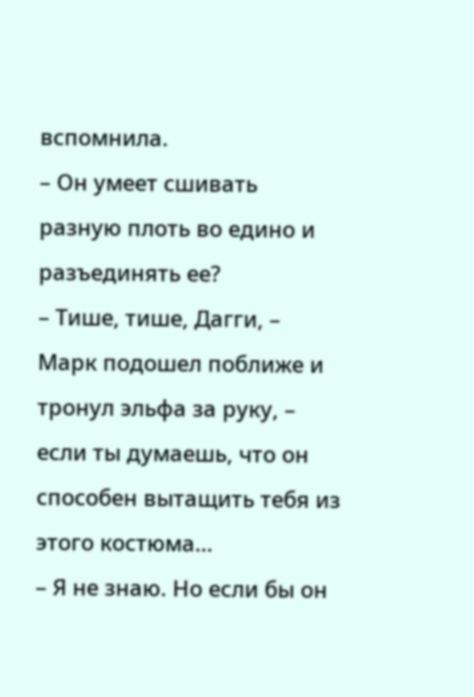вспомнила.
– Он умеет сшивать разную плоть во едино и разъединять ее?
– Тише, тише, Дагги, – Марк подошел поближе и тронул эльфа за руку, – если ты думаешь, что он способен вытащить тебя из этого костюма…
– Я не знаю. Но если бы он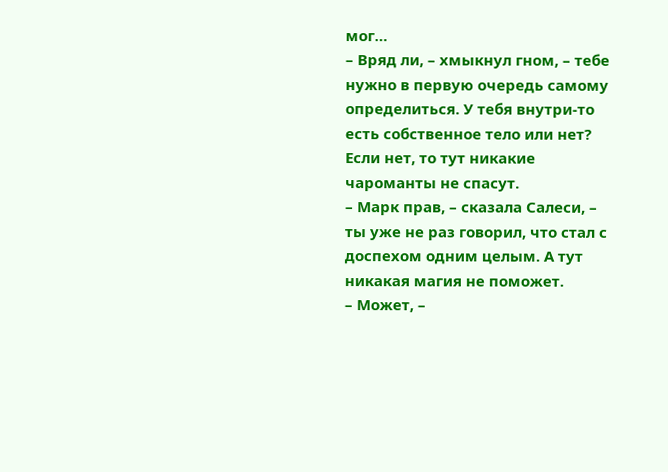мог…
– Вряд ли, – хмыкнул гном, – тебе нужно в первую очередь самому определиться. У тебя внутри-то есть собственное тело или нет? Если нет, то тут никакие чароманты не спасут.
– Марк прав, – сказала Салеси, – ты уже не раз говорил, что стал с доспехом одним целым. А тут никакая магия не поможет.
– Может, –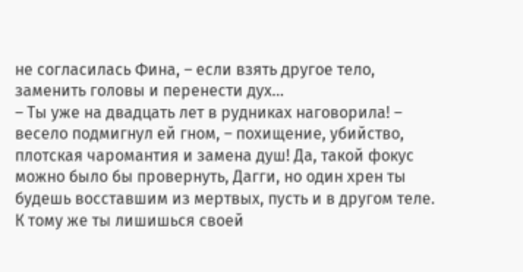не согласилась Фина, – если взять другое тело, заменить головы и перенести дух…
– Ты уже на двадцать лет в рудниках наговорила! – весело подмигнул ей гном, – похищение, убийство, плотская чаромантия и замена душ! Да, такой фокус можно было бы провернуть, Дагги, но один хрен ты будешь восставшим из мертвых, пусть и в другом теле. К тому же ты лишишься своей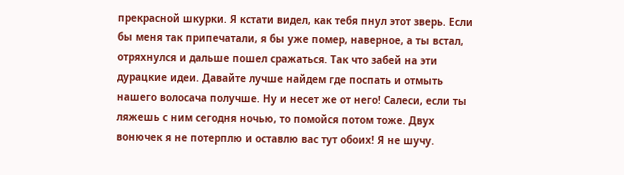прекрасной шкурки. Я кстати видел, как тебя пнул этот зверь. Если бы меня так припечатали, я бы уже помер, наверное, а ты встал, отряхнулся и дальше пошел сражаться. Так что забей на эти дурацкие идеи. Давайте лучше найдем где поспать и отмыть нашего волосача получше. Ну и несет же от него! Салеси, если ты ляжешь с ним сегодня ночью, то помойся потом тоже. Двух вонючек я не потерплю и оставлю вас тут обоих! Я не шучу.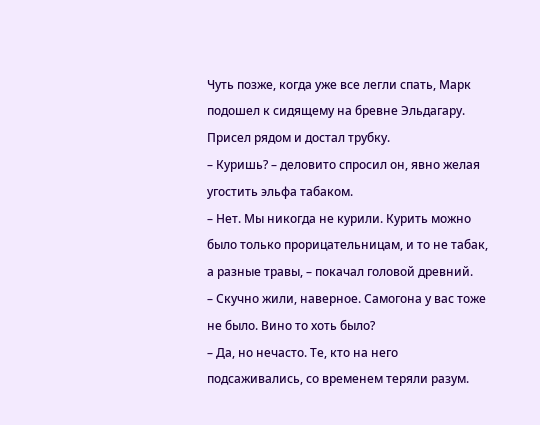Чуть позже, когда уже все легли спать, Марк подошел к сидящему на бревне Эльдагару. Присел рядом и достал трубку.
– Куришь? – деловито спросил он, явно желая угостить эльфа табаком.
– Нет. Мы никогда не курили. Курить можно было только прорицательницам, и то не табак, а разные травы, – покачал головой древний.
– Скучно жили, наверное. Самогона у вас тоже не было. Вино то хоть было?
– Да, но нечасто. Те, кто на него подсаживались, со временем теряли разум.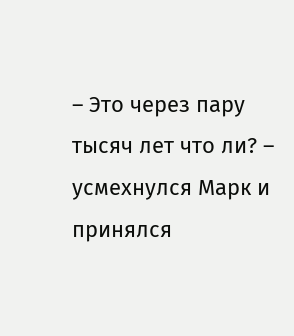– Это через пару тысяч лет что ли? – усмехнулся Марк и принялся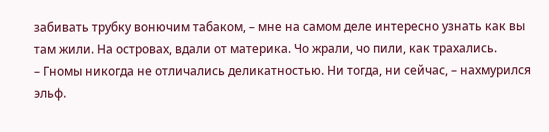забивать трубку вонючим табаком, – мне на самом деле интересно узнать как вы там жили. На островах, вдали от материка. Чо жрали, чо пили, как трахались.
– Гномы никогда не отличались деликатностью. Ни тогда, ни сейчас, – нахмурился эльф.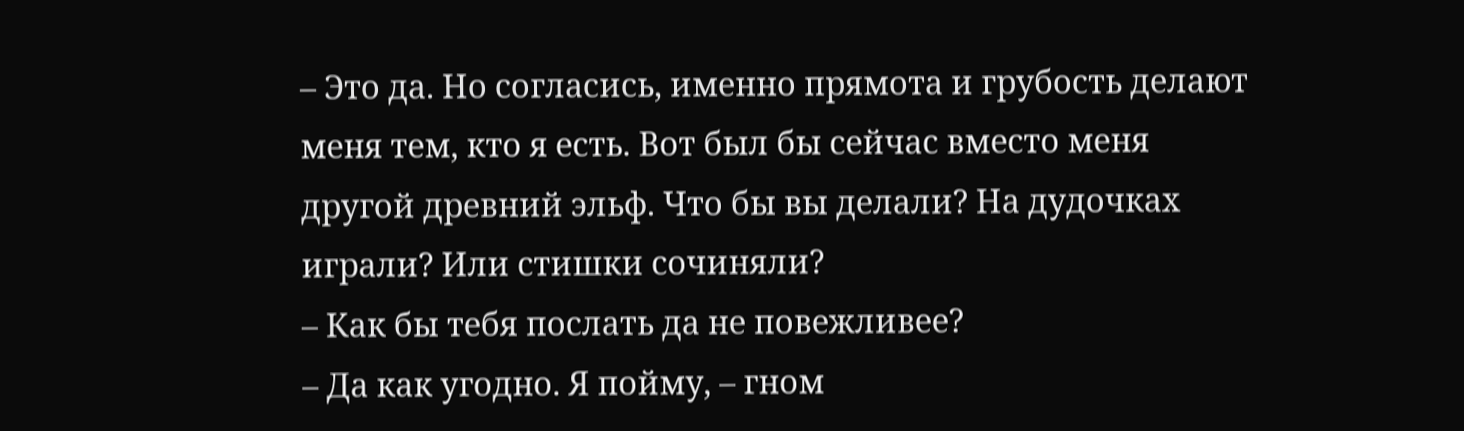– Это да. Но согласись, именно прямота и грубость делают меня тем, кто я есть. Вот был бы сейчас вместо меня другой древний эльф. Что бы вы делали? На дудочках играли? Или стишки сочиняли?
– Как бы тебя послать да не повежливее?
– Да как угодно. Я пойму, – гном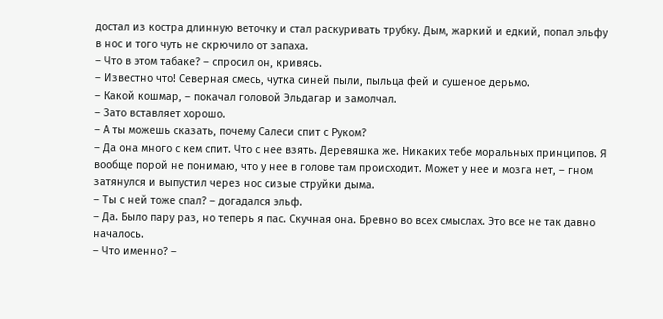достал из костра длинную веточку и стал раскуривать трубку. Дым, жаркий и едкий, попал эльфу в нос и того чуть не скрючило от запаха.
– Что в этом табаке? – спросил он, кривясь.
– Известно что! Северная смесь, чутка синей пыли, пыльца фей и сушеное дерьмо.
– Какой кошмар, – покачал головой Эльдагар и замолчал.
– Зато вставляет хорошо.
– А ты можешь сказать, почему Салеси спит с Руком?
– Да она много с кем спит. Что с нее взять. Деревяшка же. Никаких тебе моральных принципов. Я вообще порой не понимаю, что у нее в голове там происходит. Может у нее и мозга нет, – гном затянулся и выпустил через нос сизые струйки дыма.
– Ты с ней тоже спал? – догадался эльф.
– Да. Было пару раз, но теперь я пас. Скучная она. Бревно во всех смыслах. Это все не так давно началось.
– Что именно? –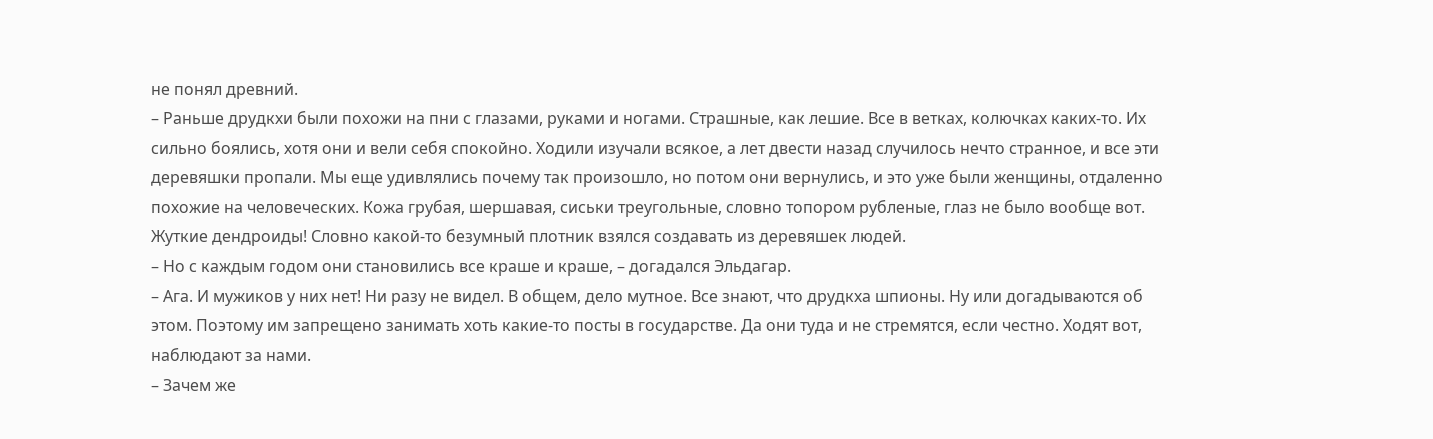не понял древний.
– Раньше друдкхи были похожи на пни с глазами, руками и ногами. Страшные, как лешие. Все в ветках, колючках каких-то. Их сильно боялись, хотя они и вели себя спокойно. Ходили изучали всякое, а лет двести назад случилось нечто странное, и все эти деревяшки пропали. Мы еще удивлялись почему так произошло, но потом они вернулись, и это уже были женщины, отдаленно похожие на человеческих. Кожа грубая, шершавая, сиськи треугольные, словно топором рубленые, глаз не было вообще вот. Жуткие дендроиды! Словно какой-то безумный плотник взялся создавать из деревяшек людей.
– Но с каждым годом они становились все краше и краше, – догадался Эльдагар.
– Ага. И мужиков у них нет! Ни разу не видел. В общем, дело мутное. Все знают, что друдкха шпионы. Ну или догадываются об этом. Поэтому им запрещено занимать хоть какие-то посты в государстве. Да они туда и не стремятся, если честно. Ходят вот, наблюдают за нами.
– Зачем же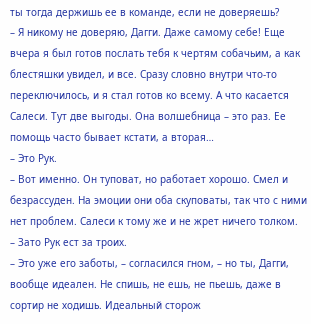ты тогда держишь ее в команде, если не доверяешь?
– Я никому не доверяю, Дагги. Даже самому себе! Еще вчера я был готов послать тебя к чертям собачьим, а как блестяшки увидел, и все. Сразу словно внутри что-то переключилось, и я стал готов ко всему. А что касается Салеси. Тут две выгоды. Она волшебница – это раз. Ее помощь часто бывает кстати, а вторая…
– Это Рук.
– Вот именно. Он туповат, но работает хорошо. Смел и безрассуден. На эмоции они оба скуповаты, так что с ними нет проблем. Салеси к тому же и не жрет ничего толком.
– Зато Рук ест за троих.
– Это уже его заботы, – согласился гном, – но ты, Дагги, вообще идеален. Не спишь, не ешь, не пьешь, даже в сортир не ходишь. Идеальный сторож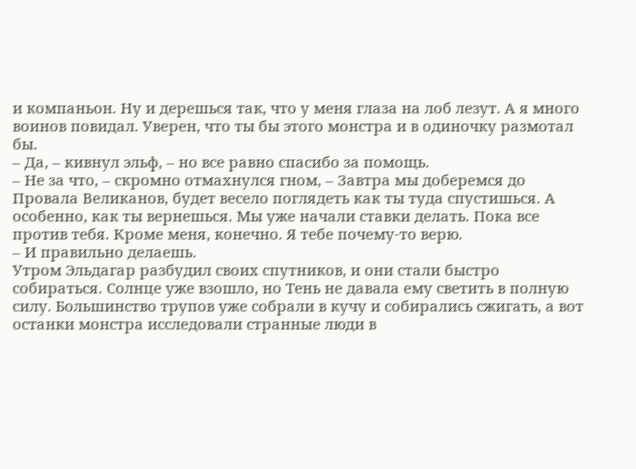и компаньон. Ну и дерешься так, что у меня глаза на лоб лезут. А я много воинов повидал. Уверен, что ты бы этого монстра и в одиночку размотал бы.
– Да, – кивнул эльф, – но все равно спасибо за помощь.
– Не за что, – скромно отмахнулся гном, – Завтра мы доберемся до Провала Великанов, будет весело поглядеть как ты туда спустишься. А особенно, как ты вернешься. Мы уже начали ставки делать. Пока все против тебя. Кроме меня, конечно. Я тебе почему-то верю.
– И правильно делаешь.
Утром Эльдагар разбудил своих спутников, и они стали быстро собираться. Солнце уже взошло, но Тень не давала ему светить в полную силу. Большинство трупов уже собрали в кучу и собирались сжигать, а вот останки монстра исследовали странные люди в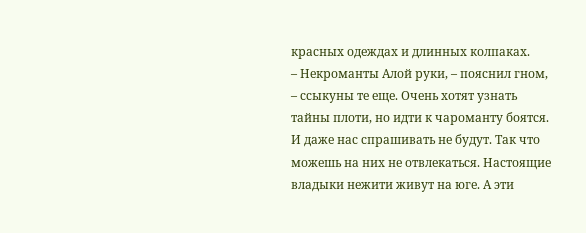красных одеждах и длинных колпаках.
– Некроманты Алой руки, – пояснил гном, – ссыкуны те еще. Очень хотят узнать тайны плоти, но идти к чароманту боятся. И даже нас спрашивать не будут. Так что можешь на них не отвлекаться. Настоящие владыки нежити живут на юге. А эти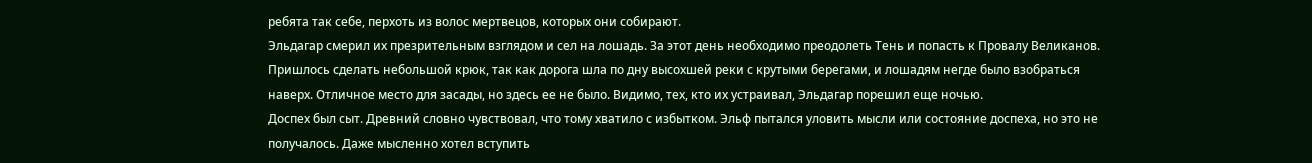ребята так себе, перхоть из волос мертвецов, которых они собирают.
Эльдагар смерил их презрительным взглядом и сел на лошадь. За этот день необходимо преодолеть Тень и попасть к Провалу Великанов. Пришлось сделать небольшой крюк, так как дорога шла по дну высохшей реки с крутыми берегами, и лошадям негде было взобраться наверх. Отличное место для засады, но здесь ее не было. Видимо, тех, кто их устраивал, Эльдагар порешил еще ночью.
Доспех был сыт. Древний словно чувствовал, что тому хватило с избытком. Эльф пытался уловить мысли или состояние доспеха, но это не получалось. Даже мысленно хотел вступить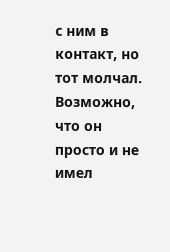с ним в контакт, но тот молчал. Возможно, что он просто и не имел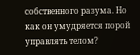собственного разума. Но как он умудряется порой управлять телом?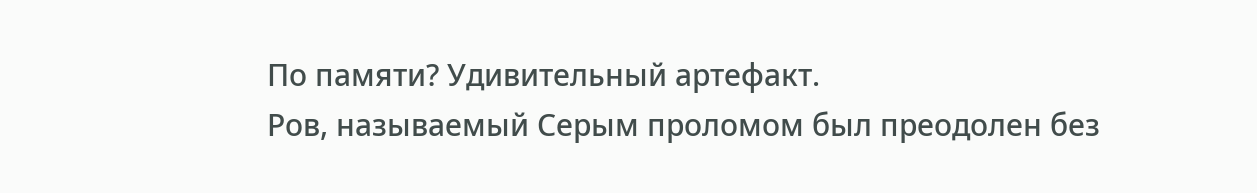По памяти? Удивительный артефакт.
Ров, называемый Серым проломом был преодолен без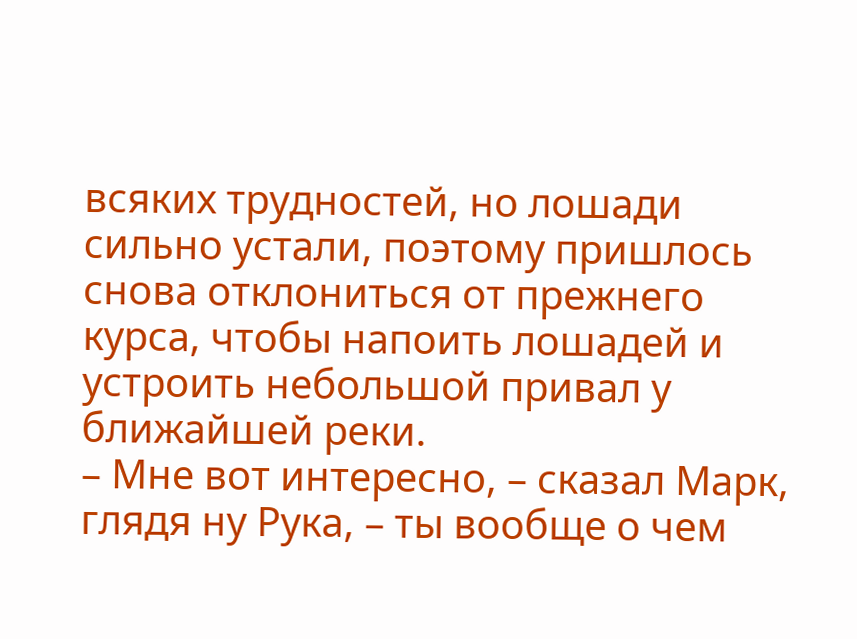всяких трудностей, но лошади сильно устали, поэтому пришлось снова отклониться от прежнего курса, чтобы напоить лошадей и устроить небольшой привал у ближайшей реки.
– Мне вот интересно, – сказал Марк, глядя ну Рука, – ты вообще о чем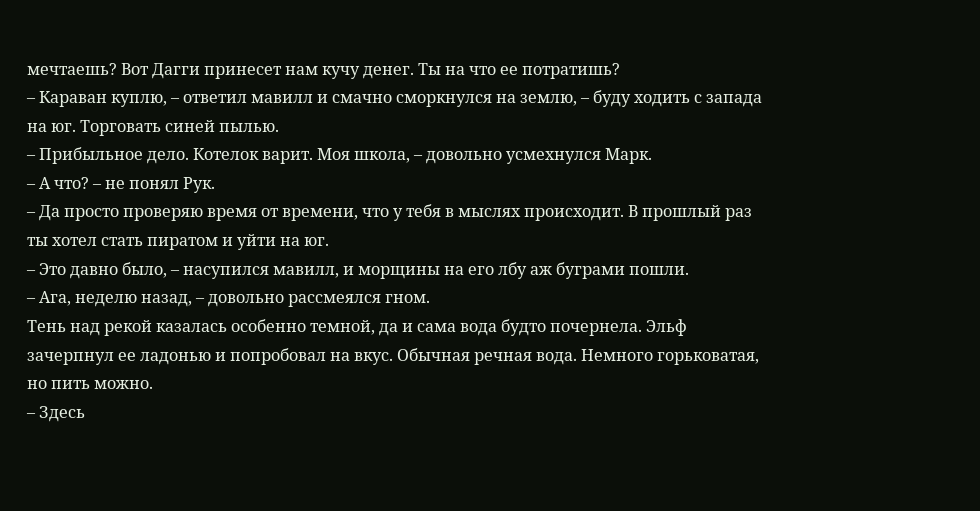мечтаешь? Вот Дагги принесет нам кучу денег. Ты на что ее потратишь?
– Караван куплю, – ответил мавилл и смачно сморкнулся на землю, – буду ходить с запада на юг. Торговать синей пылью.
– Прибыльное дело. Котелок варит. Моя школа, – довольно усмехнулся Марк.
– А что? – не понял Рук.
– Да просто проверяю время от времени, что у тебя в мыслях происходит. В прошлый раз ты хотел стать пиратом и уйти на юг.
– Это давно было, – насупился мавилл, и морщины на его лбу аж буграми пошли.
– Ага, неделю назад, – довольно рассмеялся гном.
Тень над рекой казалась особенно темной, да и сама вода будто почернела. Эльф зачерпнул ее ладонью и попробовал на вкус. Обычная речная вода. Немного горьковатая, но пить можно.
– Здесь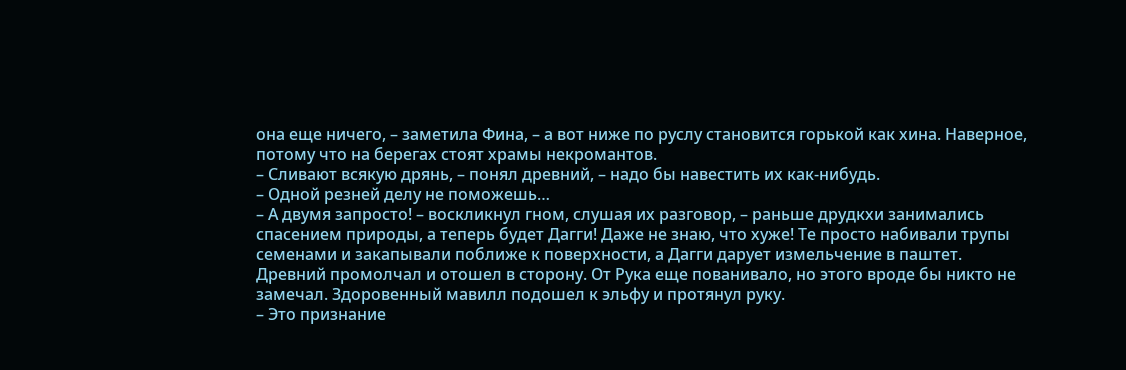она еще ничего, – заметила Фина, – а вот ниже по руслу становится горькой как хина. Наверное, потому что на берегах стоят храмы некромантов.
– Сливают всякую дрянь, – понял древний, – надо бы навестить их как-нибудь.
– Одной резней делу не поможешь…
– А двумя запросто! – воскликнул гном, слушая их разговор, – раньше друдкхи занимались спасением природы, а теперь будет Дагги! Даже не знаю, что хуже! Те просто набивали трупы семенами и закапывали поближе к поверхности, а Дагги дарует измельчение в паштет.
Древний промолчал и отошел в сторону. От Рука еще пованивало, но этого вроде бы никто не замечал. Здоровенный мавилл подошел к эльфу и протянул руку.
– Это признание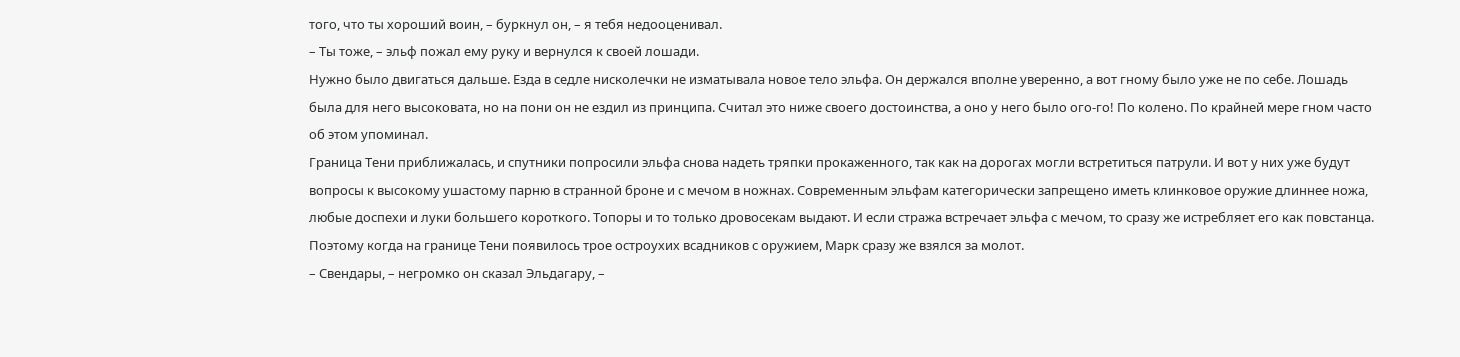того, что ты хороший воин, – буркнул он, – я тебя недооценивал.
– Ты тоже, – эльф пожал ему руку и вернулся к своей лошади.
Нужно было двигаться дальше. Езда в седле нисколечки не изматывала новое тело эльфа. Он держался вполне уверенно, а вот гному было уже не по себе. Лошадь была для него высоковата, но на пони он не ездил из принципа. Считал это ниже своего достоинства, а оно у него было ого-го! По колено. По крайней мере гном часто об этом упоминал.
Граница Тени приближалась, и спутники попросили эльфа снова надеть тряпки прокаженного, так как на дорогах могли встретиться патрули. И вот у них уже будут вопросы к высокому ушастому парню в странной броне и с мечом в ножнах. Современным эльфам категорически запрещено иметь клинковое оружие длиннее ножа, любые доспехи и луки большего короткого. Топоры и то только дровосекам выдают. И если стража встречает эльфа с мечом, то сразу же истребляет его как повстанца. Поэтому когда на границе Тени появилось трое остроухих всадников с оружием, Марк сразу же взялся за молот.
– Свендары, – негромко он сказал Эльдагару, –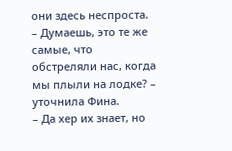они здесь неспроста.
– Думаешь, это те же самые, что обстреляли нас, когда мы плыли на лодке? – уточнила Фина.
– Да хер их знает, но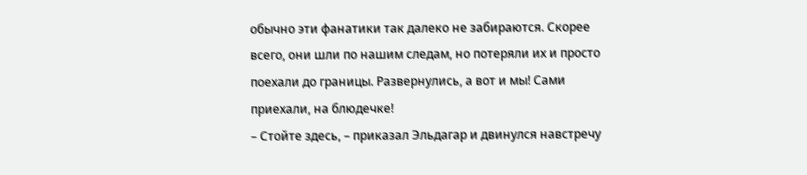обычно эти фанатики так далеко не забираются. Скорее всего, они шли по нашим следам, но потеряли их и просто поехали до границы. Развернулись, а вот и мы! Сами приехали, на блюдечке!
– Стойте здесь, – приказал Эльдагар и двинулся навстречу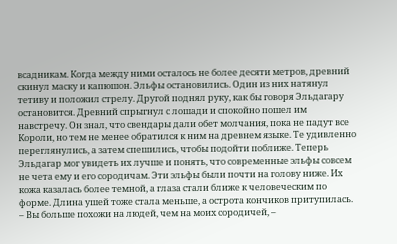всадникам. Когда между ними осталось не более десяти метров, древний скинул маску и капюшон. Эльфы остановились. Один из них натянул тетиву и положил стрелу. Другой поднял руку, как бы говоря Эльдагару остановится. Древний спрыгнул с лошади и спокойно пошел им навстречу. Он знал, что свендары дали обет молчания, пока не падут все Короли, но тем не менее обратился к ним на древнем языке. Те удивленно переглянулись, а затем спешились, чтобы подойти поближе. Теперь Эльдагар мог увидеть их лучше и понять, что современные эльфы совсем не чета ему и его сородичам. Эти эльфы были почти на голову ниже. Их кожа казалась более темной, а глаза стали ближе к человеческим по форме. Длина ушей тоже стала меньше, а острота кончиков притупилась.
– Вы больше похожи на людей, чем на моих сородичей, –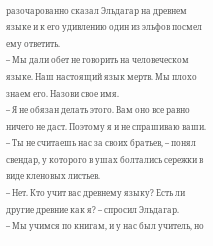разочарованно сказал Эльдагар на древнем языке и к его удивлению один из эльфов посмел ему ответить.
– Мы дали обет не говорить на человеческом языке. Наш настоящий язык мертв. Мы плохо знаем его. Назови свое имя.
– Я не обязан делать этого. Вам оно все равно ничего не даст. Поэтому я и не спрашиваю ваши.
– Ты не считаешь нас за своих братьев, – понял свендар, у которого в ушах болтались сережки в виде кленовых листьев.
– Нет. Кто учит вас древнему языку? Есть ли другие древние как я? – спросил Эльдагар.
– Мы учимся по книгам, и у нас был учитель, но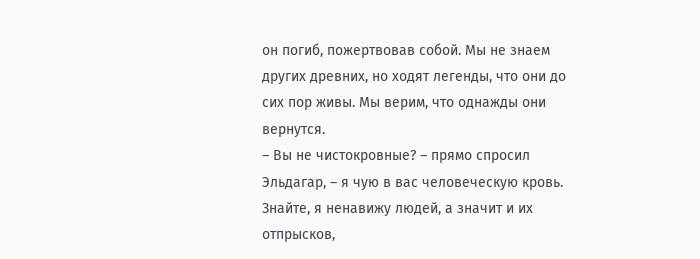он погиб, пожертвовав собой. Мы не знаем других древних, но ходят легенды, что они до сих пор живы. Мы верим, что однажды они вернутся.
– Вы не чистокровные? – прямо спросил Эльдагар, – я чую в вас человеческую кровь. Знайте, я ненавижу людей, а значит и их отпрысков,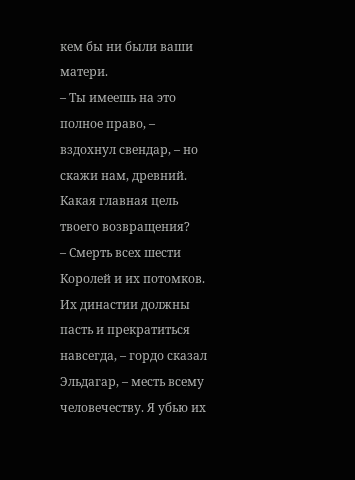кем бы ни были ваши матери.
– Ты имеешь на это полное право, – вздохнул свендар, – но скажи нам, древний. Какая главная цель твоего возвращения?
– Смерть всех шести Королей и их потомков. Их династии должны пасть и прекратиться навсегда, – гордо сказал Эльдагар, – месть всему человечеству. Я убью их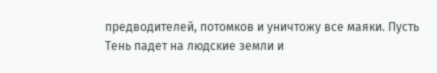предводителей, потомков и уничтожу все маяки. Пусть Тень падет на людские земли и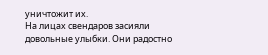уничтожит их.
На лицах свендаров засияли довольные улыбки. Они радостно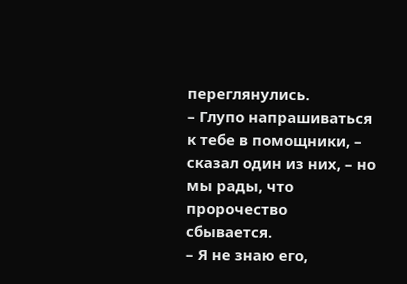переглянулись.
– Глупо напрашиваться к тебе в помощники, – сказал один из них, – но мы рады, что пророчество сбывается.
– Я не знаю его,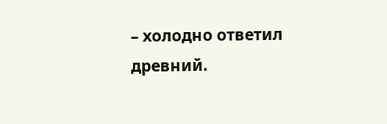– холодно ответил древний.